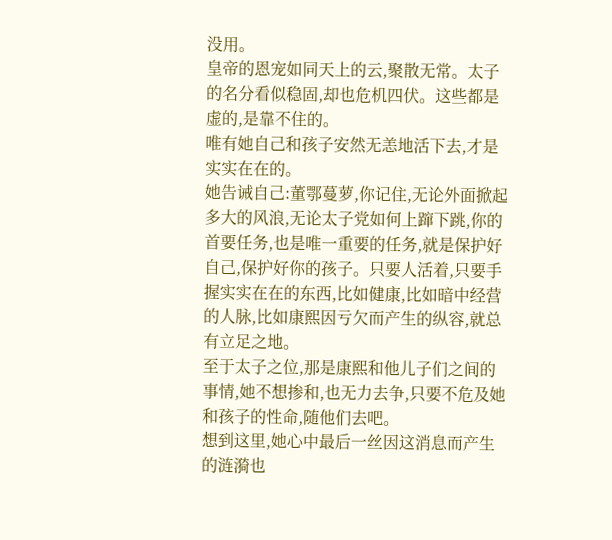没用。
皇帝的恩宠如同天上的云,聚散无常。太子的名分看似稳固,却也危机四伏。这些都是虚的,是靠不住的。
唯有她自己和孩子安然无恙地活下去,才是实实在在的。
她告诫自己:董鄂蔓萝,你记住,无论外面掀起多大的风浪,无论太子党如何上蹿下跳,你的首要任务,也是唯一重要的任务,就是保护好自己,保护好你的孩子。只要人活着,只要手握实实在在的东西,比如健康,比如暗中经营的人脉,比如康熙因亏欠而产生的纵容,就总有立足之地。
至于太子之位,那是康熙和他儿子们之间的事情,她不想掺和,也无力去争,只要不危及她和孩子的性命,随他们去吧。
想到这里,她心中最后一丝因这消息而产生的涟漪也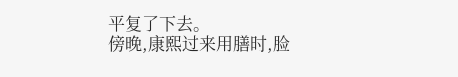平复了下去。
傍晚,康熙过来用膳时,脸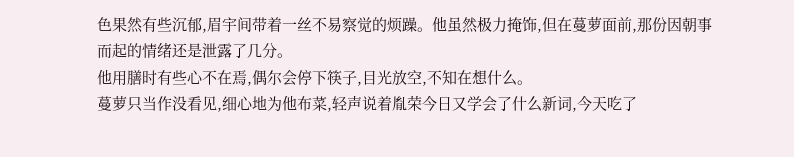色果然有些沉郁,眉宇间带着一丝不易察觉的烦躁。他虽然极力掩饰,但在蔓萝面前,那份因朝事而起的情绪还是泄露了几分。
他用膳时有些心不在焉,偶尔会停下筷子,目光放空,不知在想什么。
蔓萝只当作没看见,细心地为他布菜,轻声说着胤荣今日又学会了什么新词,今天吃了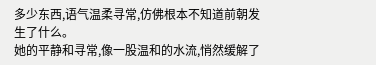多少东西,语气温柔寻常,仿佛根本不知道前朝发生了什么。
她的平静和寻常,像一股温和的水流,悄然缓解了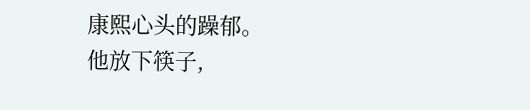康熙心头的躁郁。
他放下筷子,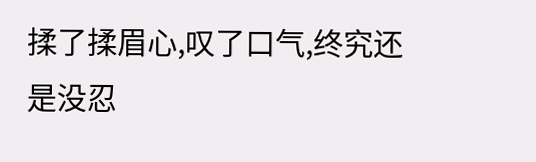揉了揉眉心,叹了口气,终究还是没忍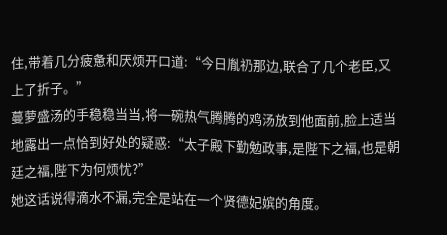住,带着几分疲惫和厌烦开口道:“今日胤礽那边,联合了几个老臣,又上了折子。”
蔓萝盛汤的手稳稳当当,将一碗热气腾腾的鸡汤放到他面前,脸上适当地露出一点恰到好处的疑惑:“太子殿下勤勉政事,是陛下之福,也是朝廷之福,陛下为何烦忧?”
她这话说得滴水不漏,完全是站在一个贤德妃嫔的角度。